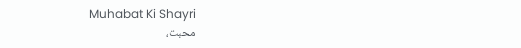Muhabat Ki Shayri
محبت،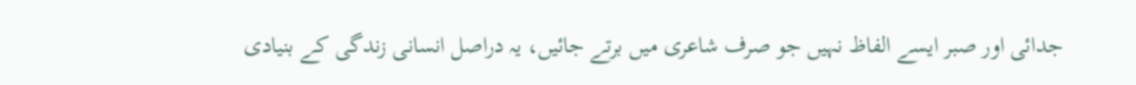جدائی اور صبر ایسے الفاظ نہیں جو صرف شاعری میں برتے جائیں، یہ دراصل انسانی زندگی کے بنیادی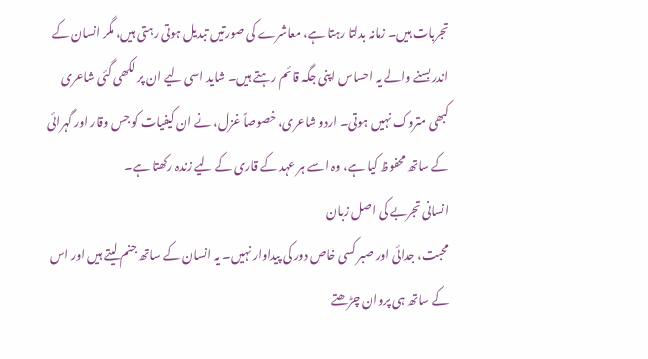تجربات ہیں۔ زمانہ بدلتا رہتا ہے، معاشرے کی صورتیں تبدیل ہوتی رہتی ہیں، مگر انسان کے اندر بسنے والے یہ احساس اپنی جگہ قائم رہتے ہیں۔ شاید اسی لیے ان پر لکھی گئی شاعری کبھی متروک نہیں ہوتی۔ اردو شاعری، خصوصاً غزل، نے ان کیفیات کو جس وقار اور گہرائی کے ساتھ محفوظ کیا ہے، وہ اسے ہر عہد کے قاری کے لیے زندہ رکھتا ہے۔
انسانی تجربے کی اصل زبان
محبت، جدائی اور صبر کسی خاص دور کی پیداوار نہیں۔ یہ انسان کے ساتھ جنم لیتے ہیں اور اس کے ساتھ ہی پروان چڑھتے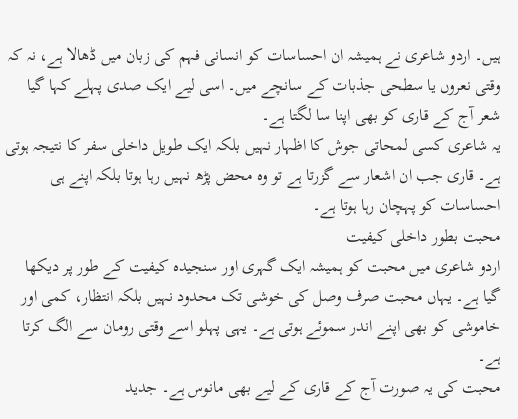ہیں۔ اردو شاعری نے ہمیشہ ان احساسات کو انسانی فہم کی زبان میں ڈھالا ہے، نہ کہ وقتی نعروں یا سطحی جذبات کے سانچے میں۔ اسی لیے ایک صدی پہلے کہا گیا شعر آج کے قاری کو بھی اپنا سا لگتا ہے۔
یہ شاعری کسی لمحاتی جوش کا اظہار نہیں بلکہ ایک طویل داخلی سفر کا نتیجہ ہوتی ہے۔ قاری جب ان اشعار سے گزرتا ہے تو وہ محض پڑھ نہیں رہا ہوتا بلکہ اپنے ہی احساسات کو پہچان رہا ہوتا ہے۔
محبت بطور داخلی کیفیت
اردو شاعری میں محبت کو ہمیشہ ایک گہری اور سنجیدہ کیفیت کے طور پر دیکھا گیا ہے۔ یہاں محبت صرف وصل کی خوشی تک محدود نہیں بلکہ انتظار، کمی اور خاموشی کو بھی اپنے اندر سموئے ہوتی ہے۔ یہی پہلو اسے وقتی رومان سے الگ کرتا ہے۔
محبت کی یہ صورت آج کے قاری کے لیے بھی مانوس ہے۔ جدید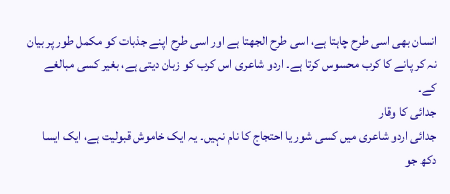انسان بھی اسی طرح چاہتا ہے، اسی طرح الجھتا ہے اور اسی طرح اپنے جذبات کو مکمل طور پر بیان نہ کر پانے کا کرب محسوس کرتا ہے۔ اردو شاعری اس کرب کو زبان دیتی ہے، بغیر کسی مبالغے کے۔
جدائی کا وقار
جدائی اردو شاعری میں کسی شور یا احتجاج کا نام نہیں۔ یہ ایک خاموش قبولیت ہے، ایک ایسا دکھ جو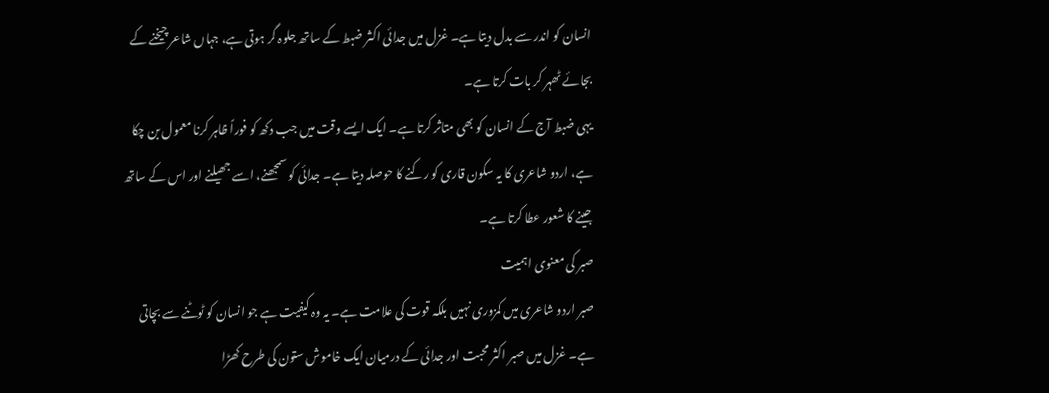انسان کو اندر سے بدل دیتا ہے۔ غزل میں جدائی اکثر ضبط کے ساتھ جلوہ گر ہوتی ہے، جہاں شاعر چیخنے کے بجائے ٹھہر کر بات کرتا ہے۔
یہی ضبط آج کے انسان کو بھی متاثر کرتا ہے۔ ایک ایسے وقت میں جب دکھ کو فوراً ظاہر کرنا معمول بن چکا ہے، اردو شاعری کا یہ سکون قاری کو رکنے کا حوصلہ دیتا ہے۔ جدائی کو سمجھنے، اسے جھیلنے اور اس کے ساتھ جینے کا شعور عطا کرتا ہے۔
صبر کی معنوی اہمیت
صبر اردو شاعری میں کمزوری نہیں بلکہ قوت کی علامت ہے۔ یہ وہ کیفیت ہے جو انسان کو ٹوٹنے سے بچاتی ہے۔ غزل میں صبر اکثر محبت اور جدائی کے درمیان ایک خاموش ستون کی طرح کھڑا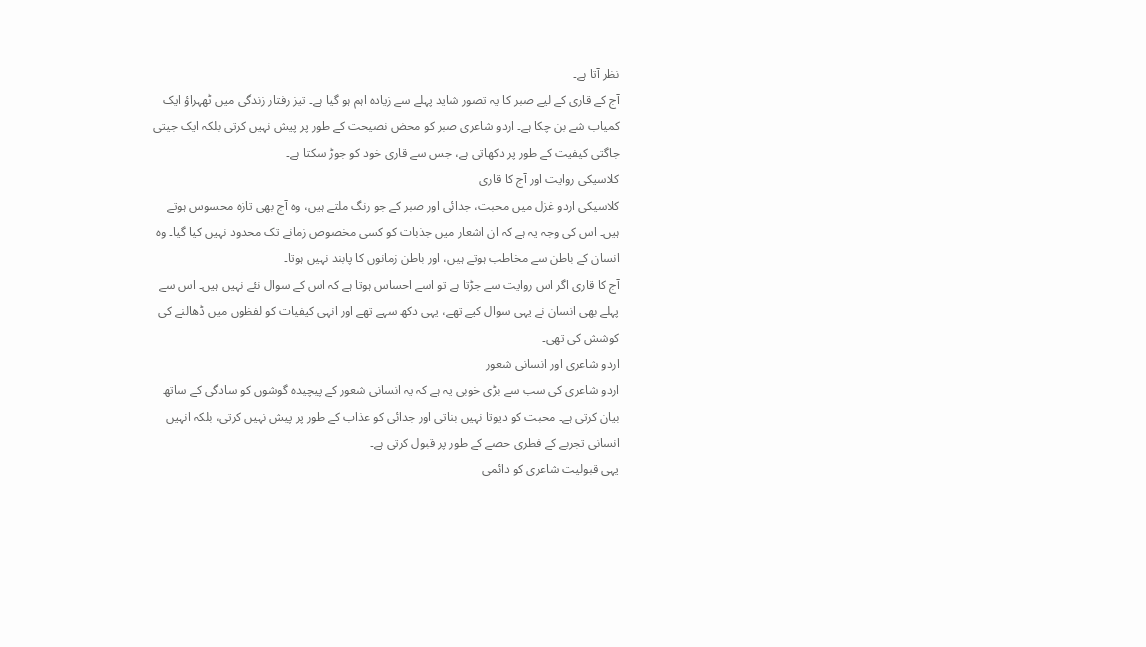نظر آتا ہے۔
آج کے قاری کے لیے صبر کا یہ تصور شاید پہلے سے زیادہ اہم ہو گیا ہے۔ تیز رفتار زندگی میں ٹھہراؤ ایک کمیاب شے بن چکا ہے۔ اردو شاعری صبر کو محض نصیحت کے طور پر پیش نہیں کرتی بلکہ ایک جیتی جاگتی کیفیت کے طور پر دکھاتی ہے، جس سے قاری خود کو جوڑ سکتا ہے۔
کلاسیکی روایت اور آج کا قاری
کلاسیکی اردو غزل میں محبت، جدائی اور صبر کے جو رنگ ملتے ہیں، وہ آج بھی تازہ محسوس ہوتے ہیں۔ اس کی وجہ یہ ہے کہ ان اشعار میں جذبات کو کسی مخصوص زمانے تک محدود نہیں کیا گیا۔ وہ انسان کے باطن سے مخاطب ہوتے ہیں، اور باطن زمانوں کا پابند نہیں ہوتا۔
آج کا قاری اگر اس روایت سے جڑتا ہے تو اسے احساس ہوتا ہے کہ اس کے سوال نئے نہیں ہیں۔ اس سے پہلے بھی انسان نے یہی سوال کیے تھے، یہی دکھ سہے تھے اور انہی کیفیات کو لفظوں میں ڈھالنے کی کوشش کی تھی۔
اردو شاعری اور انسانی شعور
اردو شاعری کی سب سے بڑی خوبی یہ ہے کہ یہ انسانی شعور کے پیچیدہ گوشوں کو سادگی کے ساتھ بیان کرتی ہے۔ محبت کو دیوتا نہیں بناتی اور جدائی کو عذاب کے طور پر پیش نہیں کرتی، بلکہ انہیں انسانی تجربے کے فطری حصے کے طور پر قبول کرتی ہے۔
یہی قبولیت شاعری کو دائمی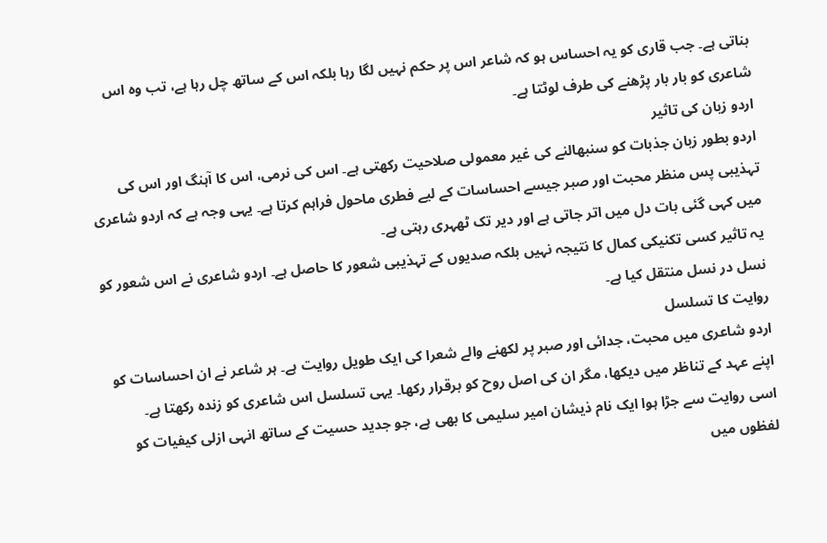بناتی ہے۔ جب قاری کو یہ احساس ہو کہ شاعر اس پر حکم نہیں لگا رہا بلکہ اس کے ساتھ چل رہا ہے، تب وہ اس شاعری کو بار بار پڑھنے کی طرف لوٹتا ہے۔
اردو زبان کی تاثیر
اردو بطور زبان جذبات کو سنبھالنے کی غیر معمولی صلاحیت رکھتی ہے۔ اس کی نرمی، اس کا آہنگ اور اس کی تہذیبی پس منظر محبت اور صبر جیسے احساسات کے لیے فطری ماحول فراہم کرتا ہے۔ یہی وجہ ہے کہ اردو شاعری میں کہی گئی بات دل میں اتر جاتی ہے اور دیر تک ٹھہری رہتی ہے۔
یہ تاثیر کسی تکنیکی کمال کا نتیجہ نہیں بلکہ صدیوں کے تہذیبی شعور کا حاصل ہے۔ اردو شاعری نے اس شعور کو نسل در نسل منتقل کیا ہے۔
روایت کا تسلسل
اردو شاعری میں محبت، جدائی اور صبر پر لکھنے والے شعرا کی ایک طویل روایت ہے۔ ہر شاعر نے ان احساسات کو اپنے عہد کے تناظر میں دیکھا، مگر ان کی اصل روح کو برقرار رکھا۔ یہی تسلسل اس شاعری کو زندہ رکھتا ہے۔
اسی روایت سے جڑا ہوا ایک نام ذیشان امیر سلیمی کا بھی ہے، جو جدید حسیت کے ساتھ انہی ازلی کیفیات کو لفظوں میں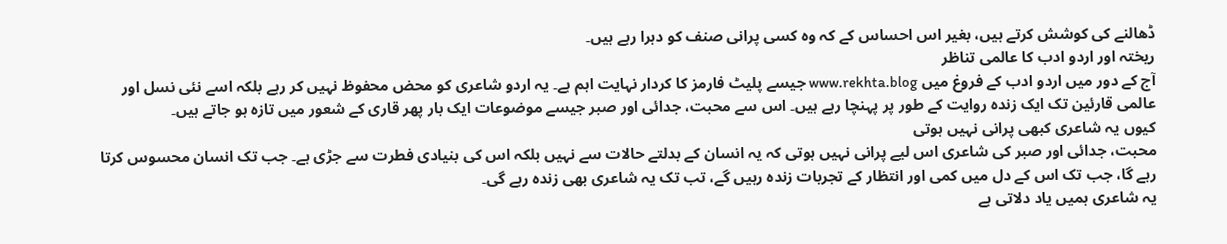ڈھالنے کی کوشش کرتے ہیں، بغیر اس احساس کے کہ وہ کسی پرانی صنف کو دہرا رہے ہیں۔
ریختہ اور اردو ادب کا عالمی تناظر
آج کے دور میں اردو ادب کے فروغ میں www.rekhta.blog جیسے پلیٹ فارمز کا کردار نہایت اہم ہے۔ یہ اردو شاعری کو محض محفوظ نہیں کر رہے بلکہ اسے نئی نسل اور عالمی قارئین تک ایک زندہ روایت کے طور پر پہنچا رہے ہیں۔ اس سے محبت، جدائی اور صبر جیسے موضوعات ایک بار پھر قاری کے شعور میں تازہ ہو جاتے ہیں۔
کیوں یہ شاعری کبھی پرانی نہیں ہوتی
محبت، جدائی اور صبر کی شاعری اس لیے پرانی نہیں ہوتی کہ یہ انسان کے بدلتے حالات سے نہیں بلکہ اس کی بنیادی فطرت سے جڑی ہے۔ جب تک انسان محسوس کرتا رہے گا، جب تک اس کے دل میں کمی اور انتظار کے تجربات زندہ رہیں گے، تب تک یہ شاعری بھی زندہ رہے گی۔
یہ شاعری ہمیں یاد دلاتی ہے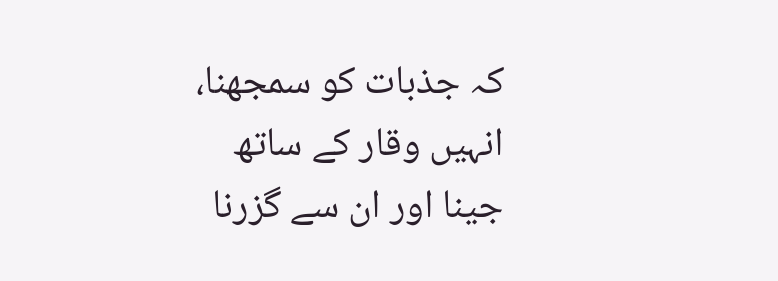کہ جذبات کو سمجھنا، انہیں وقار کے ساتھ جینا اور ان سے گزرنا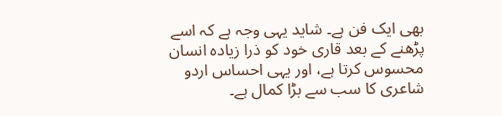بھی ایک فن ہے۔ شاید یہی وجہ ہے کہ اسے پڑھنے کے بعد قاری خود کو ذرا زیادہ انسان محسوس کرتا ہے، اور یہی احساس اردو شاعری کا سب سے بڑا کمال ہے۔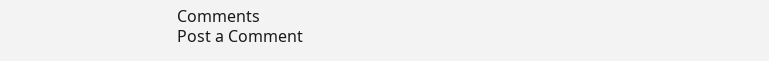Comments
Post a Comment